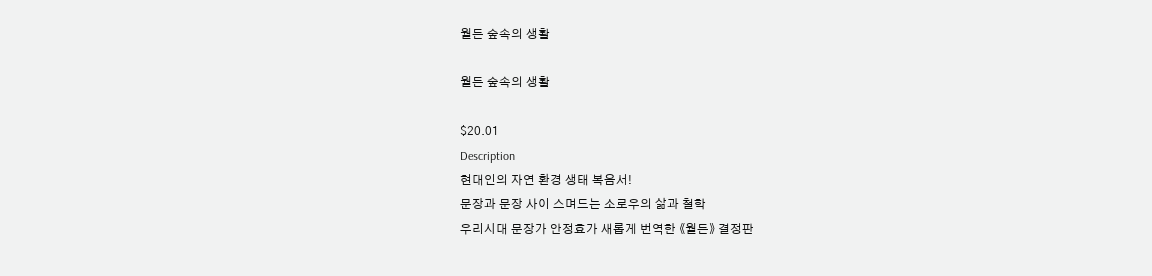월든 숲속의 생활

월든 숲속의 생활

$20.01
Description
현대인의 자연 환경 생태 복음서!
문장과 문장 사이 스며드는 소로우의 삶과 철학
우리시대 문장가 안정효가 새롭게 번역한 《월든》 결정판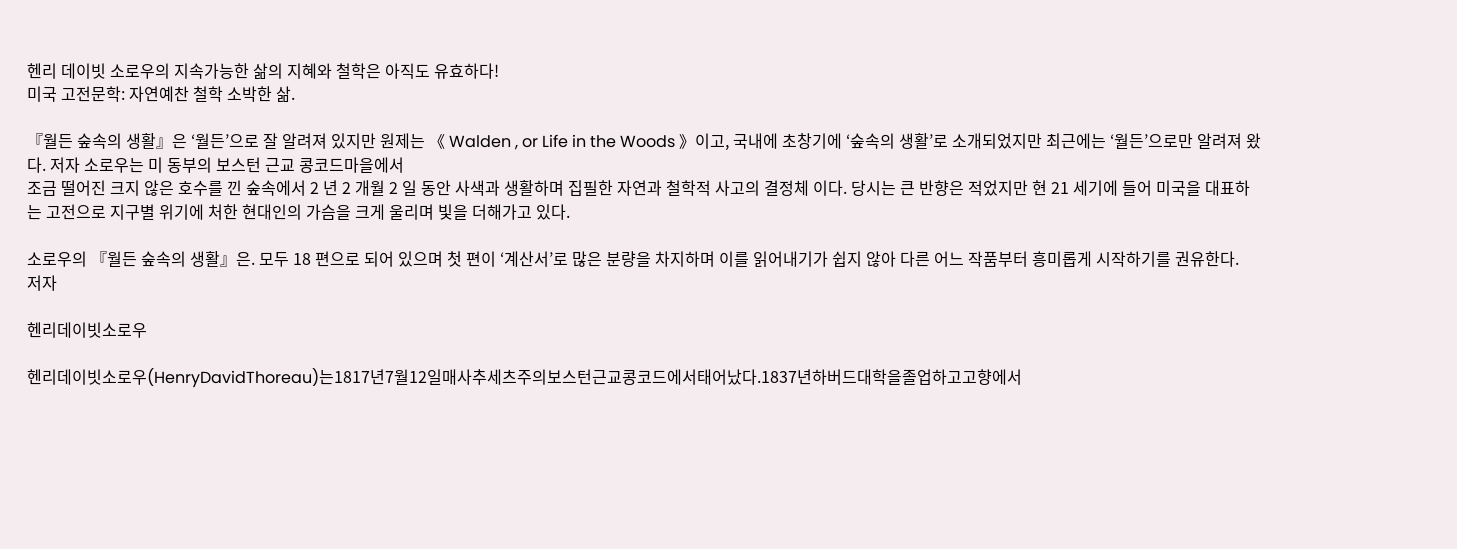헨리 데이빗 소로우의 지속가능한 삶의 지혜와 철학은 아직도 유효하다!
미국 고전문학: 자연예찬 철학 소박한 삶.

『월든 숲속의 생활』은 ‘월든’으로 잘 알려져 있지만 원제는 《 Walden , or Life in the Woods 》이고, 국내에 초창기에 ‘숲속의 생활’로 소개되었지만 최근에는 ‘월든’으로만 알려져 왔다. 저자 소로우는 미 동부의 보스턴 근교 콩코드마을에서
조금 떨어진 크지 않은 호수를 낀 숲속에서 2 년 2 개월 2 일 동안 사색과 생활하며 집필한 자연과 철학적 사고의 결정체 이다. 당시는 큰 반향은 적었지만 현 21 세기에 들어 미국을 대표하는 고전으로 지구별 위기에 처한 현대인의 가슴을 크게 울리며 빛을 더해가고 있다.

소로우의 『월든 숲속의 생활』은. 모두 18 편으로 되어 있으며 첫 편이 ‘계산서’로 많은 분량을 차지하며 이를 읽어내기가 쉽지 않아 다른 어느 작품부터 흥미롭게 시작하기를 권유한다.
저자

헨리데이빗소로우

헨리데이빗소로우(HenryDavidThoreau)는1817년7월12일매사추세츠주의보스턴근교콩코드에서태어났다.1837년하버드대학을졸업하고고향에서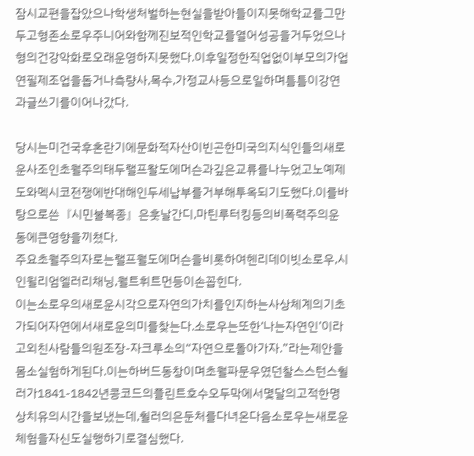잠시교편을잡았으나학생처벌하는현실을받아들이지못해학교를그만두고형존소로우주니어와함께진보적인학교를열어성공을거두었으나형의건강악화로오래운영하지못했다.이후일정한직업없이부모의가업연필제조업을돕거나측량사,목수,가정교사등으로일하며틈틈이강연과글쓰기를이어나갔다.

당시는미건국후혼란기에문화적자산이빈곤한미국의지식인들의새로운사조인초월주의태두랠프왈도에머슨과깊은교류를나누었고노예제도와멕시코전쟁에반대해인두세납부를거부해투옥되기도했다.이를바탕으로쓴『시민불복종』은훗날간디,마틴루터킹등의비폭력주의운동에큰영향을끼쳤다.
주요초월주의자로는랠프월도에머슨을비롯하여헨리데이빗소로우,시인윌리엄엘러리채닝,월트휘트먼등이손꼽힌다.
이는소로우의새로운시각으로자연의가치를인지하는사상체계의기초가되어자연에서새로운의미를찾는다.소로우는또한‘나는자연인’이라고외친사람들의원조장-자크루소의“자연으로돌아가자.”라는제안을몸소실험하게된다.이는하버드동창이며초월파문우였던찰스스턴스휠러가1841-1842년콩코드의플린트호수오두막에서몇달의고적한명상치유의시간을보냈는데,휠러의은둔처를다녀온다음소로우는새로운체험을자신도실행하기로결심했다.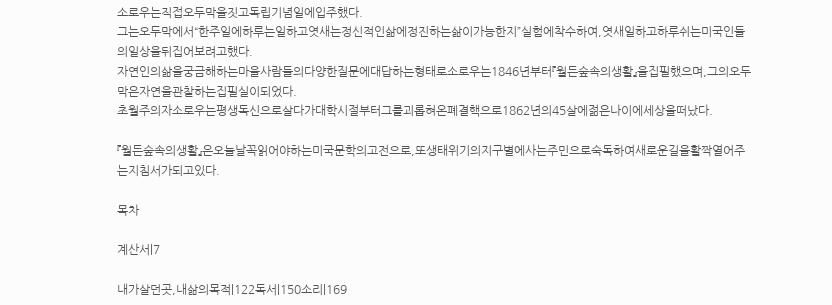소로우는직접오두막을짓고독립기념일에입주했다.
그는오두막에서“한주일에하루는일하고엿새는정신적인삶에정진하는삶이가능한지”실험에착수하여,엿새일하고하루쉬는미국인들의일상을뒤집어보려고했다.
자연인의삶을궁금해하는마을사람들의다양한질문에대답하는형태로소로우는1846년부터『월든숲속의생활』을집필했으며,그의오두막은자연을관찰하는집필실이되었다.
초월주의자소로우는평생독신으로살다가대학시절부터그를괴롭혀온폐결핵으로1862년의45살에젊은나이에세상을떠났다.

『월든숲속의생활』은오늘날꼭읽어야하는미국문학의고전으로,또생태위기의지구별에사는주민으로숙독하여새로운길을활짝열어주는지침서가되고있다.

목차

계산서|7

내가살던곳,내삶의목적|122독서|150소리|169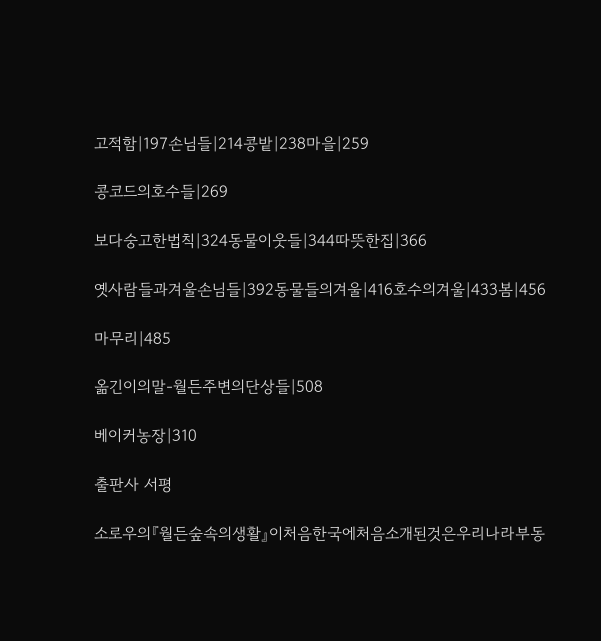고적함|197손님들|214콩밭|238마을|259

콩코드의호수들|269

보다숭고한법칙|324동물이웃들|344따뜻한집|366

옛사람들과겨울손님들|392동물들의겨울|416호수의겨울|433봄|456

마무리|485

옮긴이의말-월든주변의단상들|508

베이커농장|310

출판사 서평

소로우의『월든숲속의생활』이처음한국에처음소개된것은우리나라부동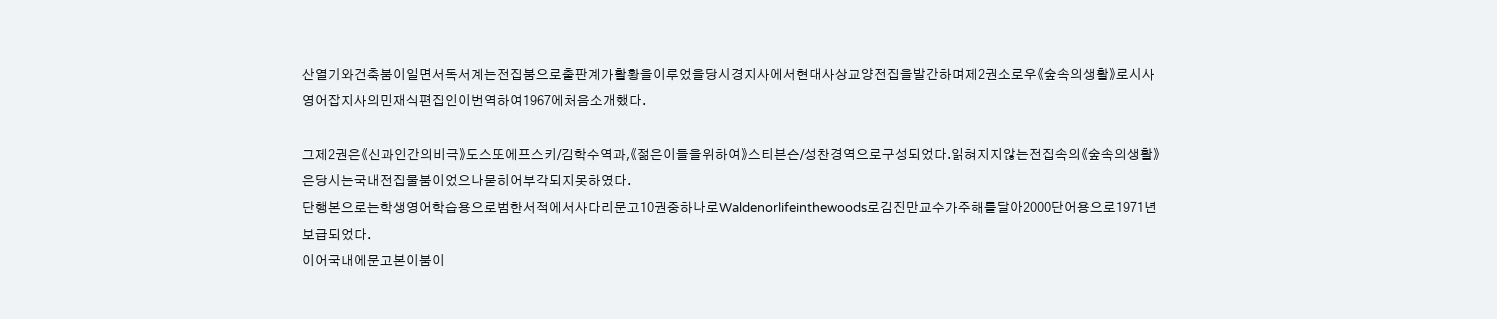산열기와건축붐이일면서독서계는전집붐으로출판계가활황을이루었을당시경지사에서현대사상교양전집을발간하며제2권소로우《숲속의생활》로시사영어잡지사의민재식편집인이번역하여1967에처음소개했다.

그제2권은《신과인간의비극》도스또에프스키/김학수역과,《젊은이들을위하여》스티븐슨/성찬경역으로구성되었다.읽혀지지않는전집속의《숲속의생활》은당시는국내전집물붐이었으나묻히어부각되지못하였다.
단행본으로는학생영어학습용으로범한서적에서사다리문고10권중하나로Waldenorlifeinthewoods로김진만교수가주해를달아2000단어용으로1971년보급되었다.
이어국내에문고본이붐이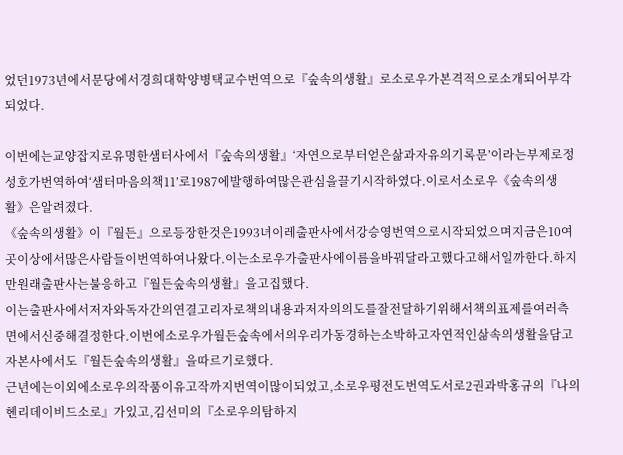었던1973년에서문당에서경희대학양병택교수번역으로『숲속의생활』로소로우가본격적으로소개되어부각되었다.

이번에는교양잡지로유명한샘터사에서『숲속의생활』‘자연으로부터얻은삶과자유의기록문’이라는부제로정성호가번역하여‘샘터마음의책11’로1987에발행하여많은관심을끌기시작하였다.이로서소로우《숲속의생활》은알려졌다.
《숲속의생활》이『월든』으로등장한것은1993녀이레출판사에서강승영번역으로시작되었으며지금은10여곳이상에서많은사람들이번역하여나왔다.이는소로우가출판사에이름을바꿔달라고했다고해서일까한다.하지만원래출판사는불응하고『월든숲속의생활』을고집했다.
이는출판사에서저자와독자간의연결고리자로책의내용과저자의의도를잘전달하기위해서책의표제를여러측면에서신중해결정한다.이번에소로우가월든숲속에서의우리가동경하는소박하고자연적인삶속의생활을담고자본사에서도『월든숲속의생활』을따르기로했다.
근년에는이외에소로우의작품이유고작까지번역이많이되었고,소로우평전도번역도서로2권과박홍규의『나의헨리데이비드소로』가있고,김선미의『소로우의탐하지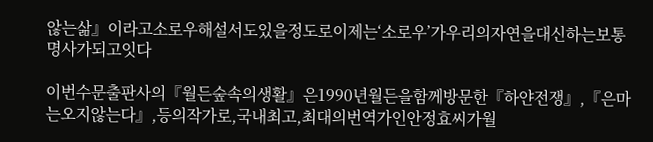않는삶』이라고소로우해설서도있을정도로이제는‘소로우’가우리의자연을대신하는보통명사가되고잇다

이번수문출판사의『월든숲속의생활』은1990년월든을함께방문한『하얀전쟁』,『은마는오지않는다』,등의작가로,국내최고,최대의번역가인안정효씨가월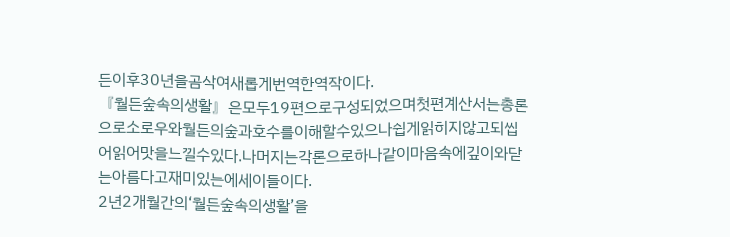든이후30년을곰삭여새롭게번역한역작이다.
『월든숲속의생활』은모두19편으로구성되었으며첫편계산서는총론으로소로우와월든의숲과호수를이해할수있으나쉽게읽히지않고되씹어읽어맛을느낄수있다.나머지는각론으로하나같이마음속에깊이와닫는아름다고재미있는에세이들이다.
2년2개월간의‘월든숲속의생활’을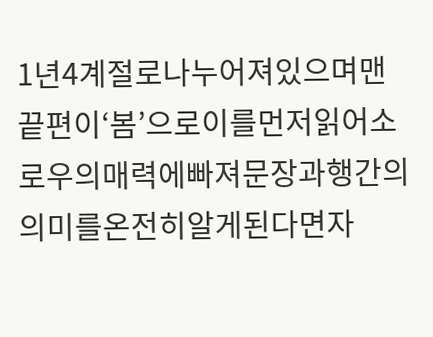1년4계절로나누어져있으며맨끝편이‘봄’으로이를먼저읽어소로우의매력에빠져문장과행간의의미를온전히알게된다면자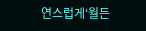연스럽게‘월든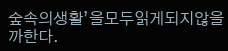숲속의생활’을모두읽게되지않을까한다.